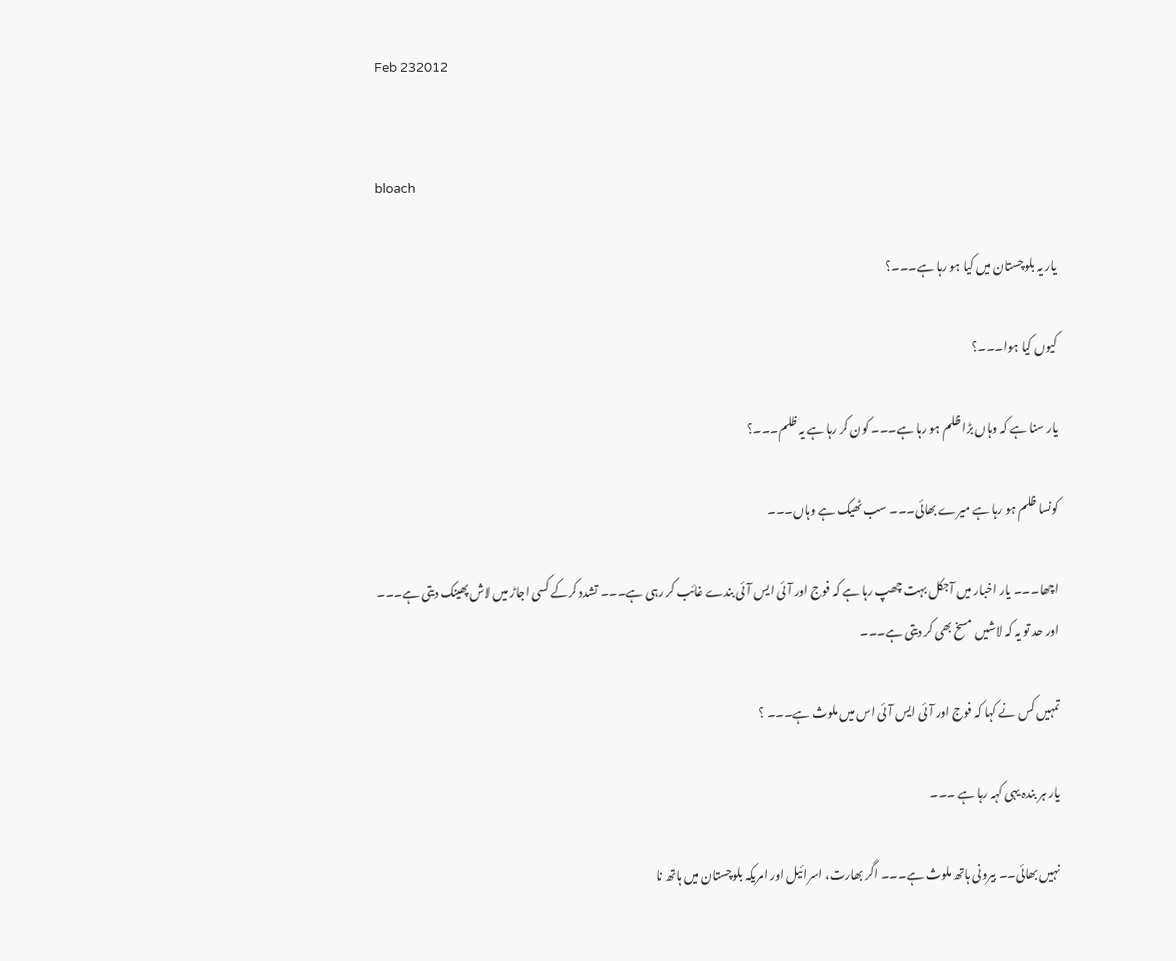Feb 232012


bloach

یار یہ بلوچستان میں کیا ہو رہا ہے۔۔۔؟

کیوں کیا ہوا۔۔۔؟

یار سنا ہے کہ وہاں بڑا ظلم ہو رہا ہے۔۔۔ کون کر رہا ہے یہ ظلم۔۔۔؟

کونسا ظلم ہو رہا ہے میرے بھائی۔۔۔ سب ٹھیک ہے وہاں۔۔۔

اچھا۔۔۔ یار اخبار میں آجکل بہت چھپ رہا ہے کہ فوج اور آئی ایس آئی بندے غائب کر رہی ہے۔۔۔ تشدد کرکے کسی اجاڑ میں لاش پھینک دیتی ہے۔۔۔ اور حد تو یہ کہ لاشیں مسخ بھی کر دیتی ہے۔۔۔

تمہیں کس نے کہا کہ فوج اور آئی ایس آئی اس میں ملوث ہے۔۔۔ ؟

یار ہر بندہ یہی کہہ رہا ہے ۔۔۔

نہیں بھائی۔۔ بیرونی ہاتھ ملوث ہے۔۔۔ اگر بھارت، اسرائیل اور امریکہ بلوچستان میں ہاتھ نا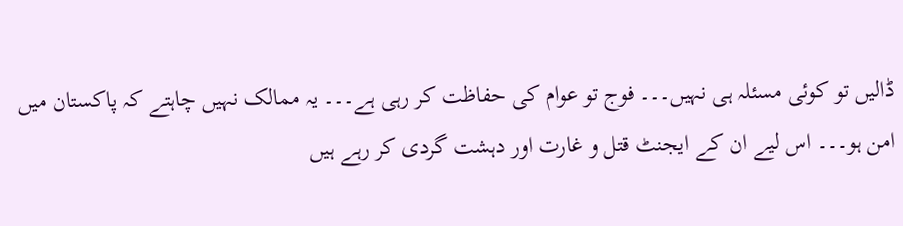ڈالیں تو کوئی مسئلہ ہی نہیں۔۔۔ فوج تو عوام کی حفاظت کر رہی ہے۔۔۔ یہ ممالک نہیں چاہتے کہ پاکستان میں امن ہو۔۔۔ اس لیے ان کے ایجنٹ قتل و غارت اور دہشت گردی کر رہے ہیں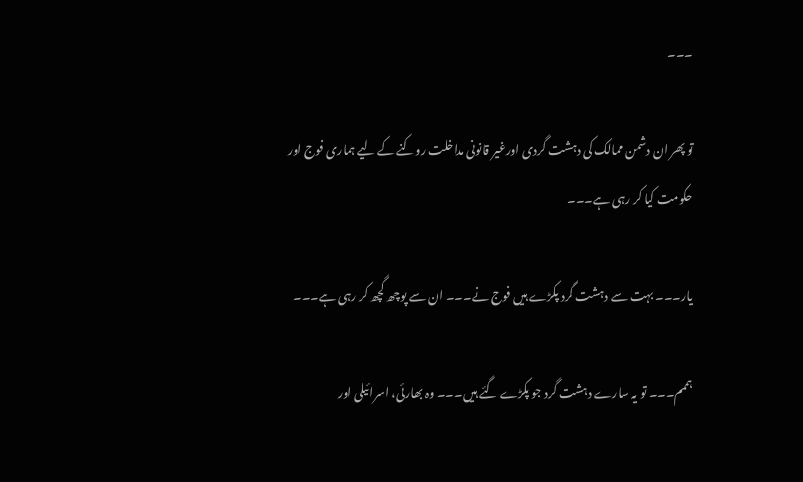۔۔۔

تو پھر ان دشمن ممالک کی دہشت گردی اورغیر قانونی مداخلت روکنے کے لیے ہماری فوج اور حکومت کیا کر رہی ہے۔۔۔

یار۔۔۔ بہت سے دہشت گرد پکڑے ہیں فوج نے۔۔۔ ان سے پوچھ گچھ کر رہی ہے۔۔۔

ہممم۔۔۔ تو یہ سارے دہشت گرد جو پکڑے گئے ہیں۔۔۔ وہ بھارئی، اسرائیلی اور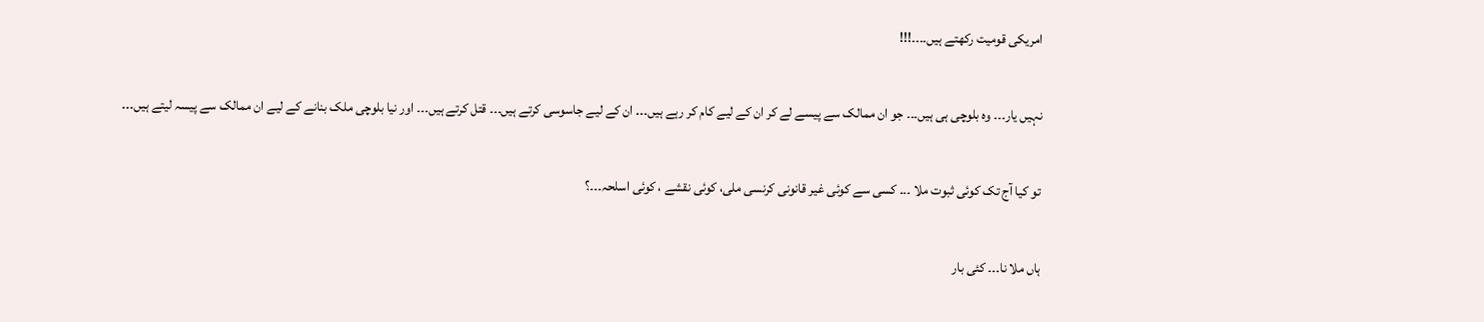امریکی قومیت رکھتے ہیں۔۔۔۔!!!

نہیں یار۔۔۔ وہ بلوچی ہی ہیں۔۔۔ جو ان ممالک سے پیسے لے کر ان کے لیے کام کر رہے ہیں۔۔۔ ان کے لیے جاسوسی کرتے ہیں۔۔۔ قتل کرتے ہیں۔۔۔ اور نیا بلوچی ملک بنانے کے لیے ان ممالک سے پیسہ لیتے ہیں۔۔۔

تو کیا آج تک کوئی ثبوت ملا ۔۔۔ کسی سے کوئی غیر قانونی کرنسی ملی، کوئی نقشے ، کوئی اسلحہ۔۔۔؟

ہاں ملا نا۔۔۔ کئی بار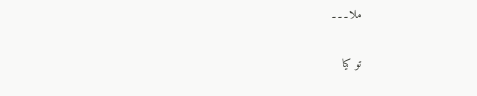ملا۔۔۔

تو کیا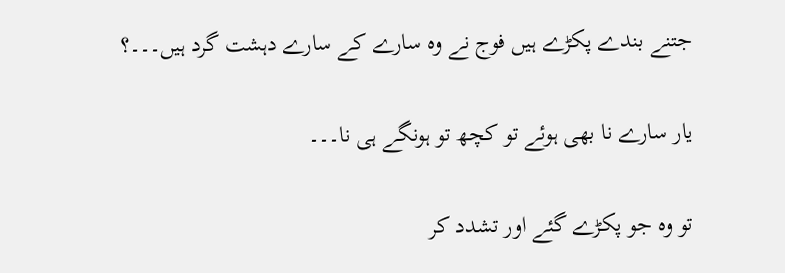جتنے بندے پکڑے ہیں فوج نے وہ سارے کے سارے دہشت گرد ہیں۔۔۔؟

یار سارے نا بھی ہوئے تو کچھ تو ہونگے ہی نا۔۔۔

تو وہ جو پکڑے گئے اور تشدد کر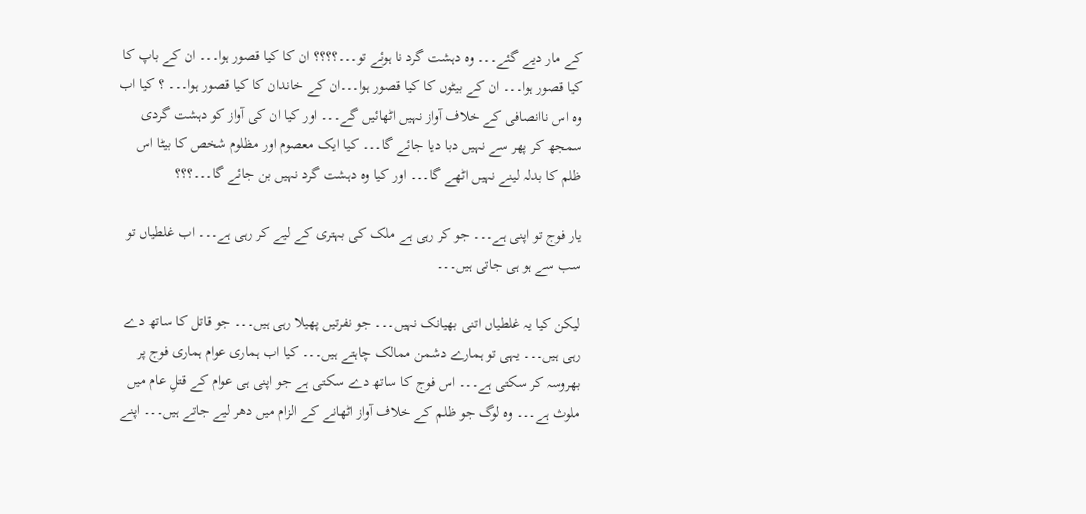کے مار دیے گئے۔۔۔ وہ دہشت گرد نا ہوئے تو۔۔۔؟؟؟؟ ان کا کیا قصور ہوا۔۔۔ ان کے باپ کا کیا قصور ہوا۔۔۔ ان کے بیٹوں کا کیا قصور ہوا۔۔۔ان کے خاندان کا کیا قصور ہوا۔۔۔ ؟ کیا اب وہ اس ناانصافی کے خلاف آواز نہیں اٹھائیں گے۔۔۔ اور کیا ان کی آواز کو دہشت گردی سمجھ کر پھر سے نہیں دبا دیا جائے گا۔۔۔ کیا ایک معصوم اور مظلوم شخص کا بیٹا اس ظلم کا بدلہ لینے نہیں اٹھے گا۔۔۔ اور کیا وہ دہشت گرد نہیں بن جائے گا۔۔۔؟؟؟

یار فوج تو اپنی ہے۔۔۔ جو کر رہی ہے ملک کی بہتری کے لیے کر رہی ہے۔۔۔ اب غلطیاں تو سب سے ہو ہی جاتی ہیں۔۔۔

لیکن کیا یہ غلطیاں اتنی بھیانک نہیں۔۔۔ جو نفرتیں پھیلا رہی ہیں۔۔۔ جو قاتل کا ساتھ دے رہی ہیں۔۔۔ یہی تو ہمارے دشمن ممالک چاہتے ہیں۔۔۔ کیا اب ہماری عوام ہماری فوج پر بھروسہ کر سکتی ہے۔۔۔ اس فوج کا ساتھ دے سکتی ہے جو اپنی ہی عوام کے قتلِ عام میں ملوث ہے۔۔۔ وہ لوگ جو ظلم کے خلاف آواز اٹھانے کے الزام میں دھر لیے جاتے ہیں۔۔۔ اپنے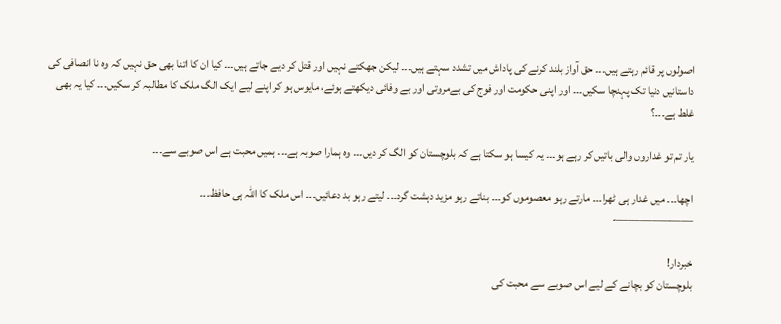اصولوں پر قائم رہتے ہیں۔۔۔ حق آواز بلند کرنے کی پاداش میں تشدد سہتے ہیں۔۔۔ لیکن جھکتے نہیں اور قتل کر دیے جاتے ہیں۔۔۔ کیا ان کا اتنا بھی حق نہیں کہ وہ نا انصافی کی داستانیں دنیا تک پہنچا سکیں۔۔۔ اور اپنی حکومت اور فوج کی بےمروتی اور بے وفائی دیکھتے ہوئے، مایوس ہو کر اپنے لیے ایک الگ ملک کا مطالبہ کر سکیں۔۔۔ کیا یہ بھی غلط ہے۔۔۔؟

یار تم تو غداروں والی باتیں کر رہے ہو۔۔۔ یہ کیسا ہو سکتا ہے کہ بلوچستان کو الگ کر دیں۔۔۔ وہ ہمارا صوبہ ہے۔۔۔ ہمیں محبت ہے اس صوبے سے۔۔۔

اچھا۔۔۔ میں غدار ہی ٹھرا۔۔۔ مارتے رہو معصوموں کو۔۔۔ بناتے رہو مزید دہشت گرد۔۔۔ لیتے رہو بد دعائیں۔۔۔ اس ملک کا اللہ ہی حافظ۔۔۔
———–———-

خبردار!
بلوچستان کو بچانے کے لیے اس صوبے سے محبت کی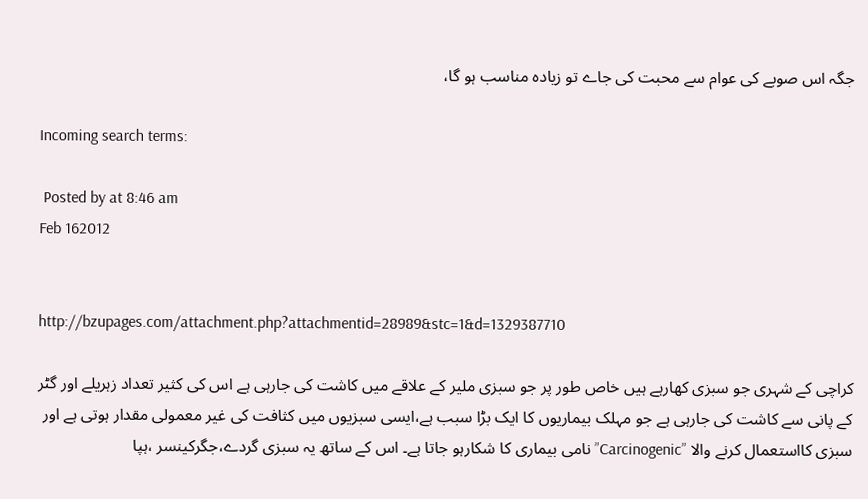جگہ اس صوبے کی عوام سے محبت کی جاے تو زیادہ مناسب ہو گا،

Incoming search terms:

 Posted by at 8:46 am
Feb 162012


http://bzupages.com/attachment.php?attachmentid=28989&stc=1&d=1329387710

کراچی کے شہری جو سبزی کھارہے ہیں خاص طور پر جو سبزی ملیر کے علاقے میں کاشت کی جارہی ہے اس کی کثیر تعداد زہریلے اور گٹر کے پانی سے کاشت کی جارہی ہے جو مہلک بیماریوں کا ایک بڑا سبب ہے،ایسی سبزیوں میں کثافت کی غیر معمولی مقدار ہوتی ہے اور سبزی کااستعمال کرنے والا ”Carcinogenic”نامی بیماری کا شکارہو جاتا ہے۔ اس کے ساتھ یہ سبزی گردے،جگرکینسر ،ہپا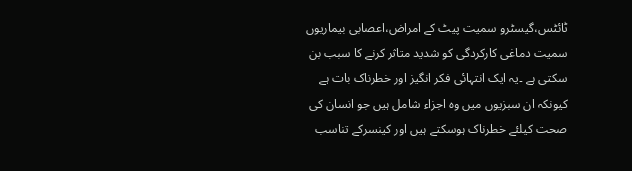ٹائٹس،گیسٹرو سمیت پیٹ کے امراض،اعصابی بیماریوں سمیت دماغی کارکردگی کو شدید متاثر کرنے کا سبب بن سکتی ہے ۔یہ ایک انتہائی فکر انگیز اور خطرناک بات ہے کیونکہ ان سبزیوں میں وہ اجزاء شامل ہیں جو انسان کی صحت کیلئے خطرناک ہوسکتے ہیں اور کینسرکے تناسب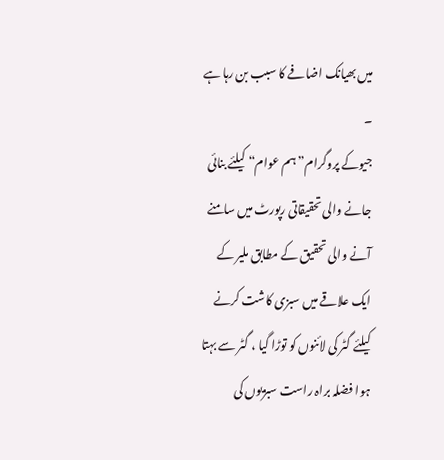میں بھیانک اضافے کا سبب بن رہا ہے ۔
جیوکے پروگرام”ہم عوام“ کیلئے بنائی جانے والی تحقیقاتی رپورٹ میں سامنے آنے والی تحقیق کے مطابق ملیر کے ایک علاقے میں سبزی کاشت کرنے کیلئے گٹر کی لائنوں کو توڑا گیا ، گٹر سے بہتا ہوا فضلہ براہ راست سبزیوں کی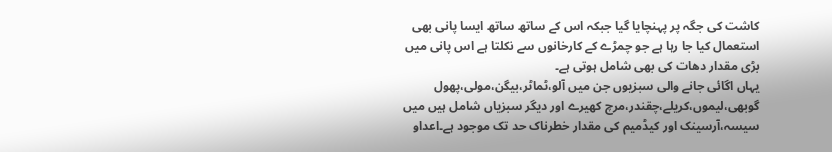کاشت کی جگہ پر پہنچایا گیا جبکہ اس کے ساتھ ساتھ ایسا پانی بھی استعمال کیا جا رہا ہے جو چمڑے کے کارخانوں سے نکلتا ہے اس پانی میں بڑی مقدار دھات کی بھی شامل ہوتی ہے۔
یہاں اگائی جانے والی سبزیوں جن میں آلو،ٹماٹر،بیگن،مولی،پھول گوبھی،لیموں،کریلے،چقندر،مرچ کھیرے اور دیگر سبزیاں شامل ہیں میں سیسہ،آرسینک اور کیڈمیم کی مقدار خطرناک حد تک موجود ہے۔اعداو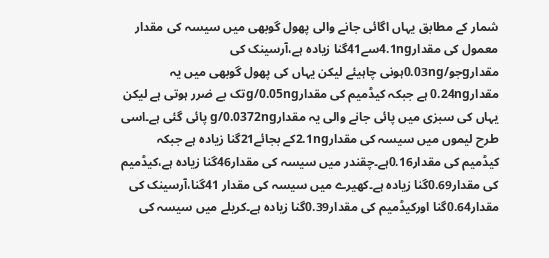شمار کے مطابق یہاں اگائی جانے والی پھول گوبھی میں سیسہ کی مقدار معمول کی مقدار4.1ngسے41گنا زیادہ ہے،آرسینک کی مقدارgجو/0.03ngہونی چاہیئے لیکن یہاں کی پھول گوبھی میں یہ مقدار0.24ng ہے جبکہ کیڈمیم کی مقدارg/0.05ngتک بے ضرر ہوتی ہے لیکن یہاں کی سبزی میں پائی جانے والی یہ مقدارg/0.0372ng پائی گئی ہے۔اسی طرح لیموں میں سیسہ کی مقدار2.1ngکے بجائے21گنا زیادہ ہے جبکہ کیڈمیم کی مقدار0.16ہے۔چقندر میں سیسہ کی مقدار46گنا زیادہ ہے،کیڈمیم کی مقدار0.69گنا زیادہ ہے۔کھیرے میں سیسہ کی مقدار 41گنا،آرسینک کی مقدار0.64گنا اورکیڈمیم کی مقدار0.39گنا زیادہ ہے۔کریلے میں سیسہ کی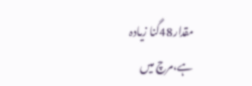مقدار48گنا زیادہ ہے،مرچ میں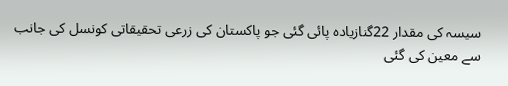سیسہ کی مقدار 22گنازیادہ پائی گئی جو پاکستان کی زرعی تحقیقاتی کونسل کی جانب سے معین کی گئی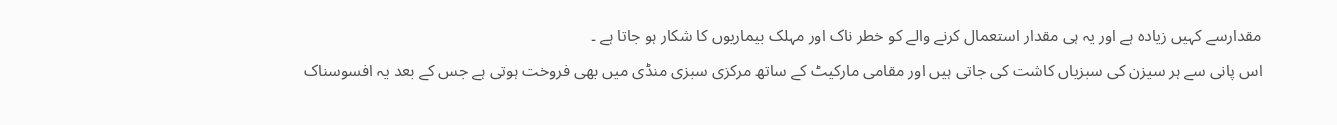مقدارسے کہیں زیادہ ہے اور یہ ہی مقدار استعمال کرنے والے کو خطر ناک اور مہلک بیماریوں کا شکار ہو جاتا ہے ۔
اس پانی سے ہر سیزن کی سبزیاں کاشت کی جاتی ہیں اور مقامی مارکیٹ کے ساتھ مرکزی سبزی منڈی میں بھی فروخت ہوتی ہے جس کے بعد یہ افسوسناک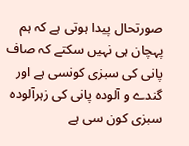صورتحال پیدا ہوتی ہے کہ ہم پہچان ہی نہیں سکتے کہ صاف پانی کی سبزی کونسی ہے اور گندے و آلودہ پانی کی زہرآلودہ سبزی کون سی ہے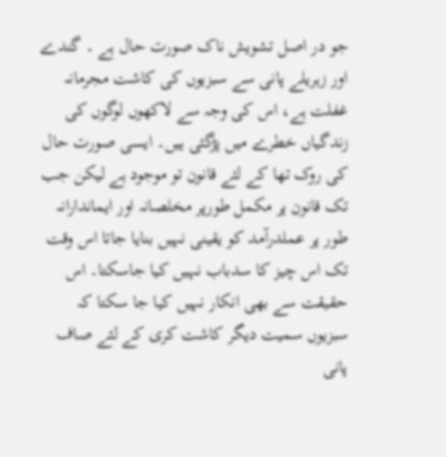جو در اصل تشویش ناک صورت حال ہے ۔ گندے اور زہریلے پانی سے سبزیوں کی کاشت مجرمانہ غفلت ہے، اس کی وجہ سے لاکھوں لوگوں کی زندگیاں خطرے میں پڑگئی ہیں۔ ایسی صورت حال کی روک تھا کے لئے قانون تو موجود ہے لیکن جب تک قانون پر مکمل طورپر مخلصانہ اور ایماندارانہ طور پر عملدرآمد کو یقینی نہیں بنایا جاتا اس وقت تک اس چیز کا سدباب نہیں کیا جاسکتا۔ اس حقیقت سے بھی انکار نہیں کیا جا سکتا کہ سبزیوں سمیت دیگر کاشت کری کے لئے صاف پانی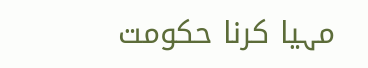مہیا کرنا حکومت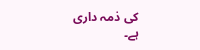کی ذمہ داری ہے۔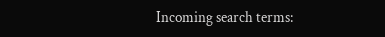Incoming search terms: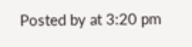Posted by at 3:20 pm